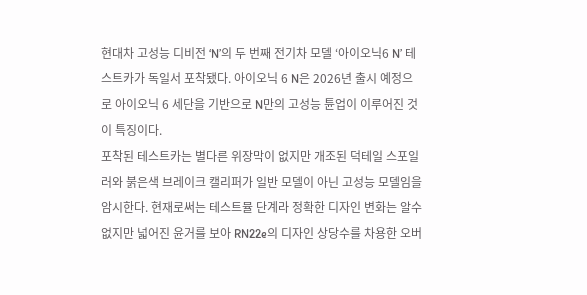현대차 고성능 디비전 ‘N’의 두 번째 전기차 모델 ‘아이오닉6 N’ 테스트카가 독일서 포착됐다. 아이오닉 6 N은 2026년 출시 예정으로 아이오닉 6 세단을 기반으로 N만의 고성능 튠업이 이루어진 것이 특징이다.
포착된 테스트카는 별다른 위장막이 없지만 개조된 덕테일 스포일러와 붉은색 브레이크 캘리퍼가 일반 모델이 아닌 고성능 모델임을 암시한다. 현재로써는 테스트뮬 단계라 정확한 디자인 변화는 알수 없지만 넓어진 윤거를 보아 RN22e의 디자인 상당수를 차용한 오버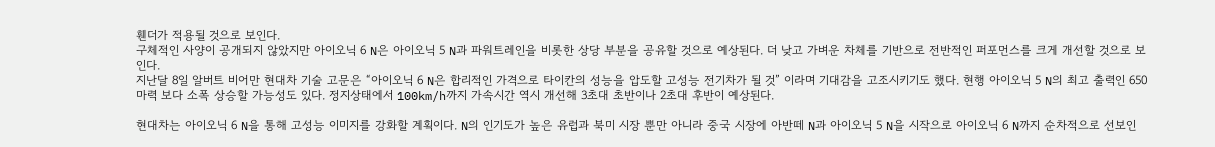휀더가 적용될 것으로 보인다.
구체적인 사양이 공개되지 않았지만 아이오닉 6 N은 아이오닉 5 N과 파워트레인을 비롯한 상당 부분을 공유할 것으로 예상된다. 더 낮고 가벼운 차체를 기반으로 전반적인 퍼포먼스를 크게 개선할 것으로 보인다.
지난달 8일 알버트 비어만 현대차 기술 고문은 “아이오닉 6 N은 합리적인 가격으로 타이칸의 성능을 압도할 고성능 전기차가 될 것” 이라며 기대감을 고조시키기도 했다. 현행 아이오닉 5 N의 최고 출력인 650마력 보다 소폭 상승할 가능성도 있다. 정지상태에서 100km/h까지 가속시간 역시 개선해 3초대 초반이나 2초대 후반이 예상된다.

현대차는 아이오닉 6 N을 통해 고성능 이미지를 강화할 계획이다. N의 인기도가 높은 유럽과 북미 시장 뿐만 아니라 중국 시장에 아반떼 N과 아이오닉 5 N을 시작으로 아이오닉 6 N까지 순차적으로 선보인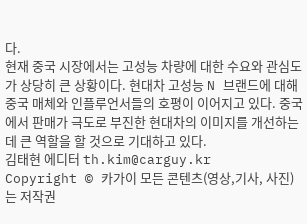다.
현재 중국 시장에서는 고성능 차량에 대한 수요와 관심도가 상당히 큰 상황이다. 현대차 고성능 N 브랜드에 대해 중국 매체와 인플루언서들의 호평이 이어지고 있다. 중국에서 판매가 극도로 부진한 현대차의 이미지를 개선하는 데 큰 역할을 할 것으로 기대하고 있다.
김태현 에디터 th.kim@carguy.kr
Copyright © 카가이 모든 콘텐츠(영상,기사, 사진)는 저작권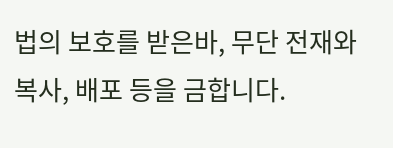법의 보호를 받은바, 무단 전재와 복사, 배포 등을 금합니다.